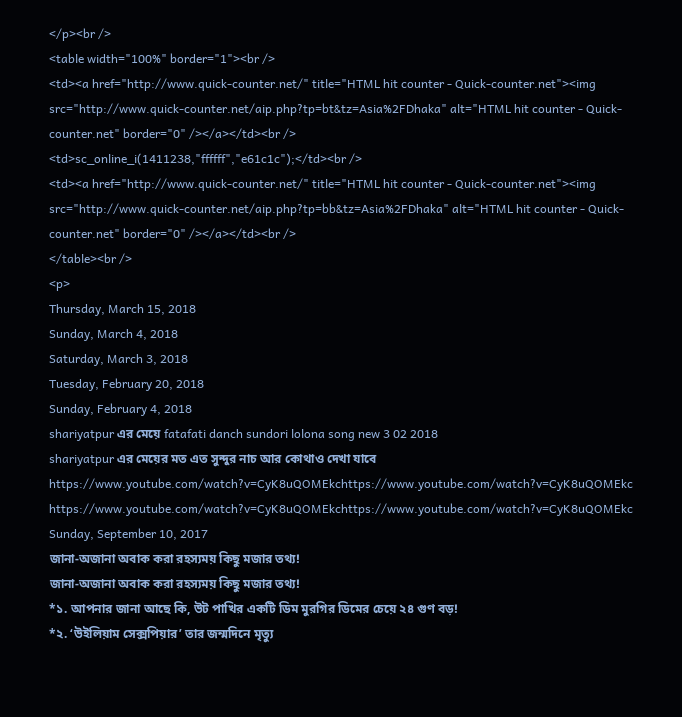</p><br />
<table width="100%" border="1"><br />
<td><a href="http://www.quick-counter.net/" title="HTML hit counter - Quick-counter.net"><img src="http://www.quick-counter.net/aip.php?tp=bt&tz=Asia%2FDhaka" alt="HTML hit counter - Quick-counter.net" border="0" /></a></td><br />
<td>sc_online_i(1411238,"ffffff","e61c1c");</td><br />
<td><a href="http://www.quick-counter.net/" title="HTML hit counter - Quick-counter.net"><img src="http://www.quick-counter.net/aip.php?tp=bb&tz=Asia%2FDhaka" alt="HTML hit counter - Quick-counter.net" border="0" /></a></td><br />
</table><br />
<p>
Thursday, March 15, 2018
Sunday, March 4, 2018
Saturday, March 3, 2018
Tuesday, February 20, 2018
Sunday, February 4, 2018
shariyatpur এর মেয়ে fatafati danch sundori lolona song new 3 02 2018
shariyatpur এর মেয়ের মত এত সুন্দুর নাচ আর কোথাও দেখা যাবে
https://www.youtube.com/watch?v=CyK8uQOMEkchttps://www.youtube.com/watch?v=CyK8uQOMEkc
https://www.youtube.com/watch?v=CyK8uQOMEkchttps://www.youtube.com/watch?v=CyK8uQOMEkc
Sunday, September 10, 2017
জানা-অজানা অবাক করা রহস্যময় কিছু মজার তথ্য!
জানা-অজানা অবাক করা রহস্যময় কিছু মজার তথ্য!
*১. আপনার জানা আছে কি, উট পাখির একটি ডিম মুরগির ডিমের চেয়ে ২৪ গুণ বড়!
*২. ‘উইলিয়াম সেক্সপিয়ার’ তার জন্মদিনে মৃত্যু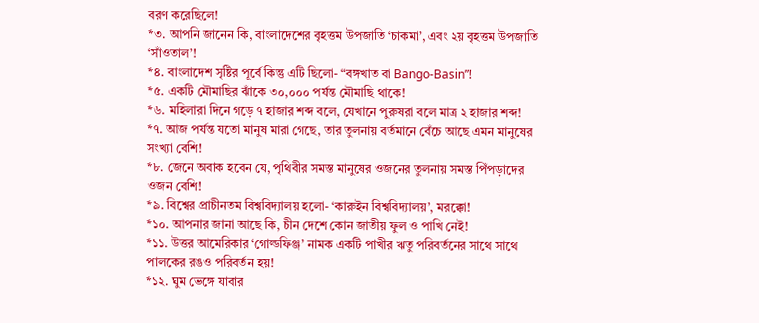বরণ করেছিলে!
*৩. আপনি জানেন কি, বাংলাদেশের বৃহত্তম উপজাতি ‘চাকমা’, এবং ২য় বৃহত্তম উপজাতি ‘সাঁওতাল’!
*৪. বাংলাদেশ সৃষ্টির পূর্বে কিন্তু এটি ছিলো- “বঙ্গখাত বা Bango-Basin”!
*৫. একটি মৌমাছির ঝাঁকে ৩০,০০০ পর্যন্ত মৌমাছি থাকে!
*৬. মহিলারা দিনে গড়ে ৭ হাজার শব্দ বলে, যেখানে পুরুষরা বলে মাত্র ২ হাজার শব্দ!
*৭. আজ পর্যন্ত যতো মানুষ মারা গেছে, তার তুলনায় বর্তমানে বেঁচে আছে এমন মানুষের সংখ্যা বেশি!
*৮. জেনে অবাক হবেন যে, পৃথিবীর সমস্ত মানুষের ওজনের তুলনায় সমস্ত পিঁপড়াদের ওজন বেশি!
*৯. বিশ্বের প্রাচীনতম বিশ্ববিদ্যালয় হলো- ‘কারুইন বিশ্ববিদ্যালয়’, মরক্কো!
*১০. আপনার জানা আছে কি, চীন দেশে কোন জাতীয় ফুল ও পাখি নেই!
*১১. উত্তর আমেরিকার ‘গোল্ডফিঞ্জ’ নামক একটি পাখীর ঋতু পরিবর্তনের সাথে সাথে পালকের রঙও পরিবর্তন হয়!
*১২. ঘুম ভেঙ্গে যাবার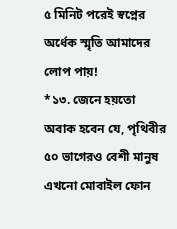৫ মিনিট পরেই স্বপ্নের অর্ধেক স্মৃতি আমাদের লোপ পায়!
*১৩. জেনে হয়তো অবাক হবেন যে, পৃথিবীর ৫০ ভাগেরও বেশী মানুষ এখনো মোবাইল ফোন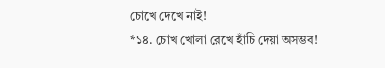চোখে দেখে নাই!
*১৪. চোখ খোলা রেখে হাঁচি দেয়া অসম্ভব!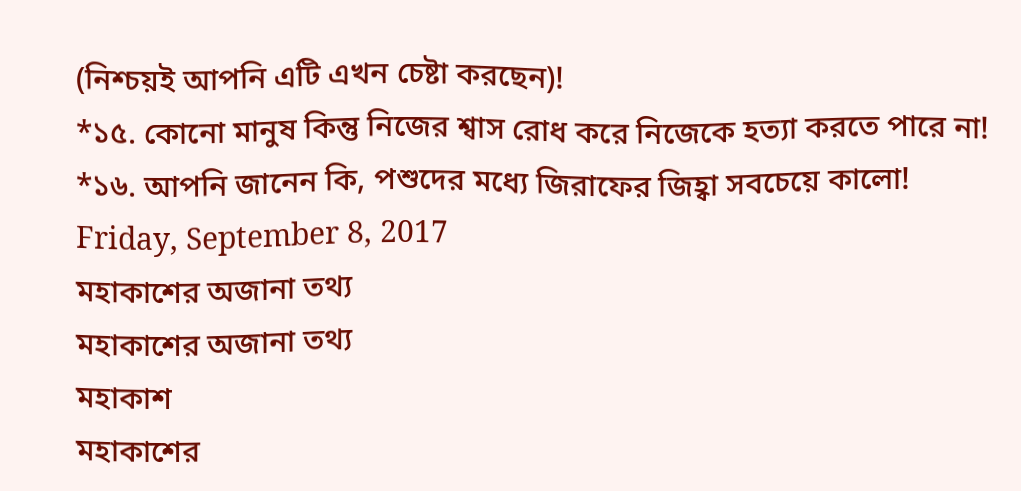(নিশ্চয়ই আপনি এটি এখন চেষ্টা করছেন)!
*১৫. কোনো মানুষ কিন্তু নিজের শ্বাস রোধ করে নিজেকে হত্যা করতে পারে না!
*১৬. আপনি জানেন কি, পশুদের মধ্যে জিরাফের জিহ্বা সবচেয়ে কালো!
Friday, September 8, 2017
মহাকাশের অজানা তথ্য
মহাকাশের অজানা তথ্য
মহাকাশ
মহাকাশের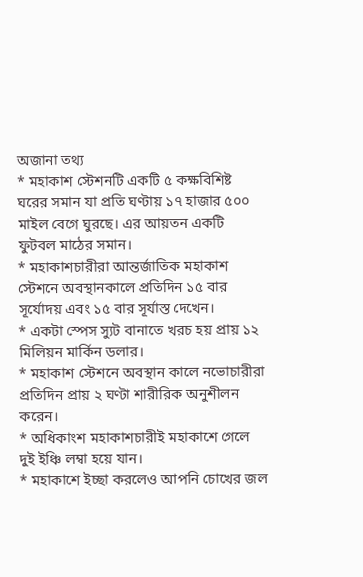অজানা তথ্য
* মহাকাশ স্টেশনটি একটি ৫ কক্ষবিশিষ্ট ঘরের সমান যা প্রতি ঘণ্টায় ১৭ হাজার ৫০০ মাইল বেগে ঘুরছে। এর আয়তন একটি ফুটবল মাঠের সমান।
* মহাকাশচারীরা আন্তর্জাতিক মহাকাশ স্টেশনে অবস্থানকালে প্রতিদিন ১৫ বার সূর্যোদয় এবং ১৫ বার সূর্যাস্ত দেখেন।
* একটা স্পেস স্যুট বানাতে খরচ হয় প্রায় ১২ মিলিয়ন মার্কিন ডলার।
* মহাকাশ স্টেশনে অবস্থান কালে নভোচারীরা প্রতিদিন প্রায় ২ ঘণ্টা শারীরিক অনুশীলন করেন।
* অধিকাংশ মহাকাশচারীই মহাকাশে গেলে দুই ইঞ্চি লম্বা হয়ে যান।
* মহাকাশে ইচ্ছা করলেও আপনি চোখের জল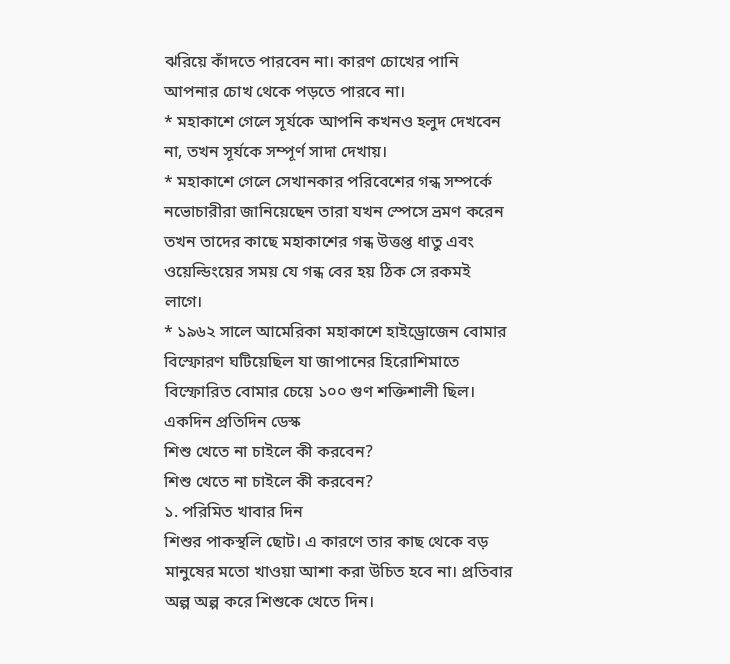ঝরিয়ে কাঁদতে পারবেন না। কারণ চোখের পানি আপনার চোখ থেকে পড়তে পারবে না।
* মহাকাশে গেলে সূর্যকে আপনি কখনও হলুদ দেখবেন না, তখন সূর্যকে সম্পূর্ণ সাদা দেখায়।
* মহাকাশে গেলে সেখানকার পরিবেশের গন্ধ সম্পর্কে নভোচারীরা জানিয়েছেন তারা যখন স্পেসে ভ্রমণ করেন
তখন তাদের কাছে মহাকাশের গন্ধ উত্তপ্ত ধাতু এবং ওয়েল্ডিংয়ের সময় যে গন্ধ বের হয় ঠিক সে রকমই লাগে।
* ১৯৬২ সালে আমেরিকা মহাকাশে হাইড্রোজেন বোমার বিস্ফোরণ ঘটিয়েছিল যা জাপানের হিরোশিমাতে বিস্ফোরিত বোমার চেয়ে ১০০ গুণ শক্তিশালী ছিল।
একদিন প্রতিদিন ডেস্ক
শিশু খেতে না চাইলে কী করবেন?
শিশু খেতে না চাইলে কী করবেন?
১. পরিমিত খাবার দিন
শিশুর পাকস্থলি ছোট। এ কারণে তার কাছ থেকে বড় মানুষের মতো খাওয়া আশা করা উচিত হবে না। প্রতিবার অল্প অল্প করে শিশুকে খেতে দিন।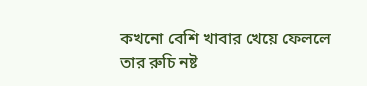কখনো বেশি খাবার খেয়ে ফেললে তার রুচি নষ্ট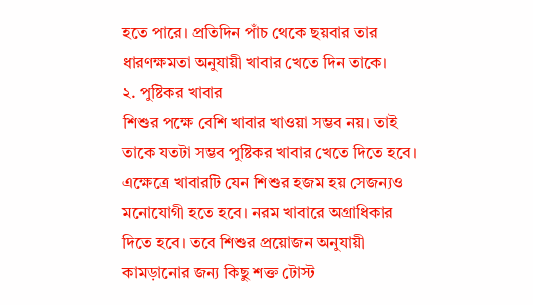হতে পারে। প্রতিদিন পাঁচ থেকে ছয়বার তার ধারণক্ষমতা অনুযায়ী খাবার খেতে দিন তাকে।
২. পুষ্টিকর খাবার
শিশুর পক্ষে বেশি খাবার খাওয়া সম্ভব নয়। তাই তাকে যতটা সম্ভব পুষ্টিকর খাবার খেতে দিতে হবে। এক্ষেত্রে খাবারটি যেন শিশুর হজম হয় সেজন্যও মনোযোগী হতে হবে। নরম খাবারে অগ্রাধিকার দিতে হবে। তবে শিশুর প্রয়োজন অনুযায়ী কামড়ানোর জন্য কিছু শক্ত টোস্ট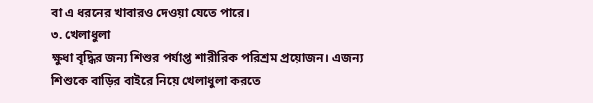বা এ ধরনের খাবারও দেওয়া যেতে পারে।
৩. খেলাধুলা
ক্ষুধা বৃদ্ধির জন্য শিশুর পর্যাপ্ত শারীরিক পরিশ্রম প্রয়োজন। এজন্য শিশুকে বাড়ির বাইরে নিয়ে খেলাধুলা করতে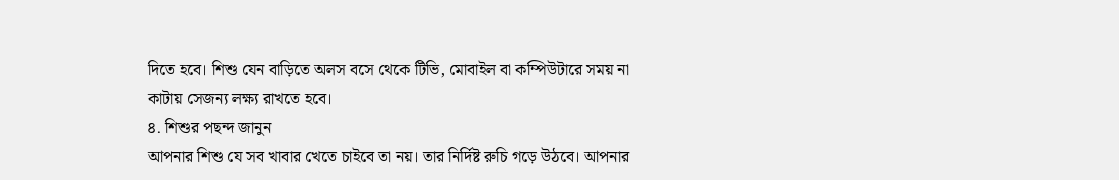দিতে হবে। শিশু যেন বাড়িতে অলস বসে থেকে টিভি, মোবাইল বা কম্পিউটারে সময় না কাটায় সেজন্য লক্ষ্য রাখতে হবে।
৪. শিশুর পছন্দ জানুন
আপনার শিশু যে সব খাবার খেতে চাইবে তা নয়। তার নির্দিষ্ট রুচি গড়ে উঠবে। আপনার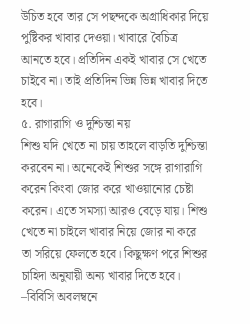উচিত হবে তার সে পছন্দকে অগ্রাধিকার দিয়ে পুষ্টিকর খাবার দেওয়া। খাবারে বৈচিত্র আনতে হবে। প্রতিদিন একই খাবার সে খেতে চাইবে না। তাই প্রতিদিন ভিন্ন ভিন্ন খাবার দিতে হবে।
৫. রাগারাগি ও দুশ্চিন্তা নয়
শিশু যদি খেতে না চায় তাহলে বাড়তি দুশ্চিন্তা করবেন না। অনেকেই শিশুর সঙ্গে রাগারাগি করেন কিংবা জোর করে খাওয়ানোর চেষ্টা করেন। এতে সমস্যা আরও বেড়ে যায়। শিশু খেতে না চাইলে খাবার নিয়ে জোর না করে তা সরিয়ে ফেলতে হবে। কিছুক্ষণ পরে শিশুর চাহিদা অনুযায়ী অন্য খাবার দিতে হবে।
–বিবিসি অবলম্বনে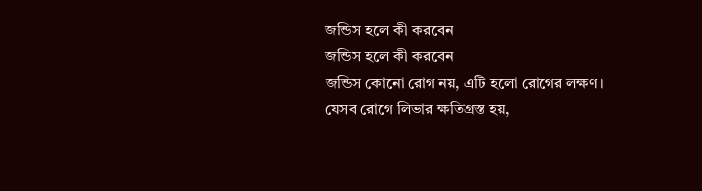জন্ডিস হলে কী করবেন
জন্ডিস হলে কী করবেন
জন্ডিস কোনো রোগ নয়, এটি হলো রোগের লক্ষণ। যেসব রোগে লিভার ক্ষতিগ্রস্ত হয়,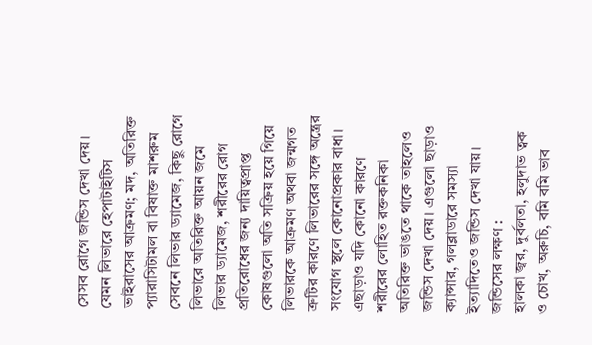সেসব রোগে জন্ডিস দেখা দেয়। যেমন লিভারে হেপাটাইটিস ভাইরাসের আক্রমণ; মদ, অতিরিক্ত প্যারাসিটামল বা বিষাক্ত মাশরুম সেবনে লিভার ড্যামেজ, কিছু রোগে লিভারে অতিরিক্ত আয়ন জমে লিভার ড্যামেজ, শরীরের রোগ প্রতিরোধের জন্য দায়িত্বপ্রাপ্ত কোষগুলো অতি সক্রিয় হয়ে গিয়ে লিভারকে আক্রমণ অথবা জন্মগত ত্রুটির কারণে লিভারের সঙ্গে অন্ত্রের সংযোগ স্থলে কোনোপ্রকার বাধা। এছাড়াও যদি কোনো কারণে শরীরের লোহিত রক্তকনিকা অতিরিক্ত ভাঙতে থাকে তাহলেও জন্ডিস দেখা দেয়। এগুলো ছাড়াও ক্যান্সার, গলব্লাডারে সমস্যা ইত্যাদিতেও জন্ডিস দেখা যায়।
জন্ডিসের লক্ষণ :
হালকা জ্বর, দুর্বলতা, হলুদাভ ত্বক ও চোখ, অরুচি, বমি বমি ভাব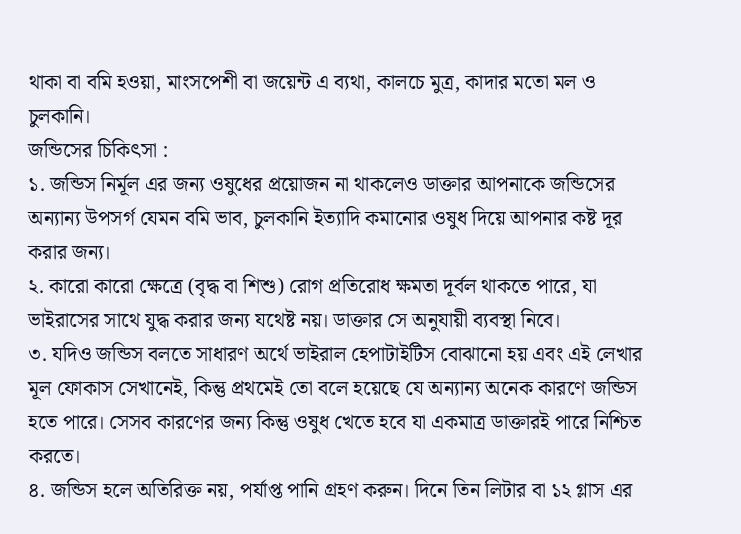থাকা বা বমি হওয়া, মাংসপেশী বা জয়েন্ট এ ব্যথা, কালচে মুত্র, কাদার মতো মল ও চুলকানি।
জন্ডিসের চিকিৎসা :
১. জন্ডিস নির্মূল এর জন্য ওষুধের প্রয়োজন না থাকলেও ডাক্তার আপনাকে জন্ডিসের অন্যান্য উপসর্গ যেমন বমি ভাব, চুলকানি ইত্যাদি কমানোর ওষুধ দিয়ে আপনার কষ্ট দূর করার জন্য।
২. কারো কারো ক্ষেত্রে (বৃদ্ধ বা শিশু) রোগ প্রতিরোধ ক্ষমতা দূর্বল থাকতে পারে, যা ভাইরাসের সাথে যুদ্ধ করার জন্য যথেষ্ট নয়। ডাক্তার সে অনুযায়ী ব্যবস্থা নিবে।
৩. যদিও জন্ডিস বলতে সাধারণ অর্থে ভাইরাল হেপাটাইটিস বোঝানো হয় এবং এই লেখার মূল ফোকাস সেখানেই, কিন্তু প্রথমেই তো বলে হয়েছে যে অন্যান্য অনেক কারণে জন্ডিস হতে পারে। সেসব কারণের জন্য কিন্তু ওষুধ খেতে হবে যা একমাত্র ডাক্তারই পারে নিশ্চিত করতে।
৪. জন্ডিস হলে অতিরিক্ত নয়, পর্যাপ্ত পানি গ্রহণ করুন। দিনে তিন লিটার বা ১২ গ্লাস এর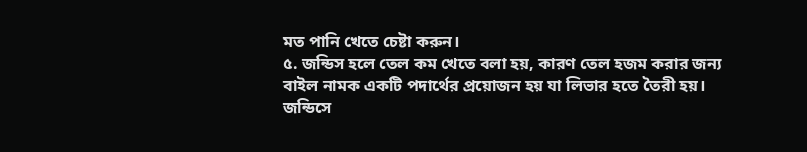মত পানি খেতে চেষ্টা করুন।
৫. জন্ডিস হলে তেল কম খেতে বলা হয়, কারণ তেল হজম করার জন্য বাইল নামক একটি পদার্থের প্রয়োজন হয় যা লিভার হতে তৈরী হয়। জন্ডিসে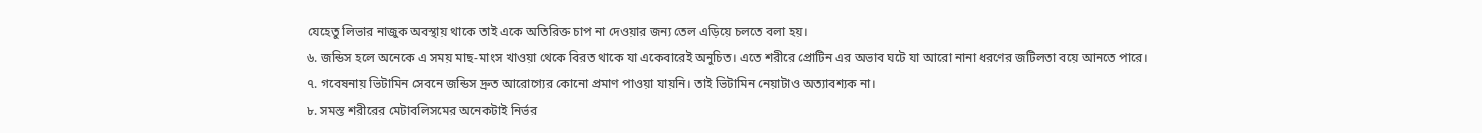যেহেতু লিভার নাজুক অবস্থায় থাকে তাই একে অতিরিক্ত চাপ না দেওয়ার জন্য তেল এড়িয়ে চলতে বলা হয়।
৬. জন্ডিস হলে অনেকে এ সময় মাছ-মাংস খাওয়া থেকে বিরত থাকে যা একেবারেই অনুচিত। এতে শরীরে প্রোটিন এর অভাব ঘটে যা আরো নানা ধরণের জটিলতা বয়ে আনতে পারে।
৭. গবেষনায় ভিটামিন সেবনে জন্ডিস দ্রুত আরোগ্যের কোনো প্রমাণ পাওয়া যায়নি। তাই ভিটামিন নেয়াটাও অত্যাবশ্যক না।
৮. সমস্ত শরীরের মেটাবলিসমের অনেকটাই নির্ভর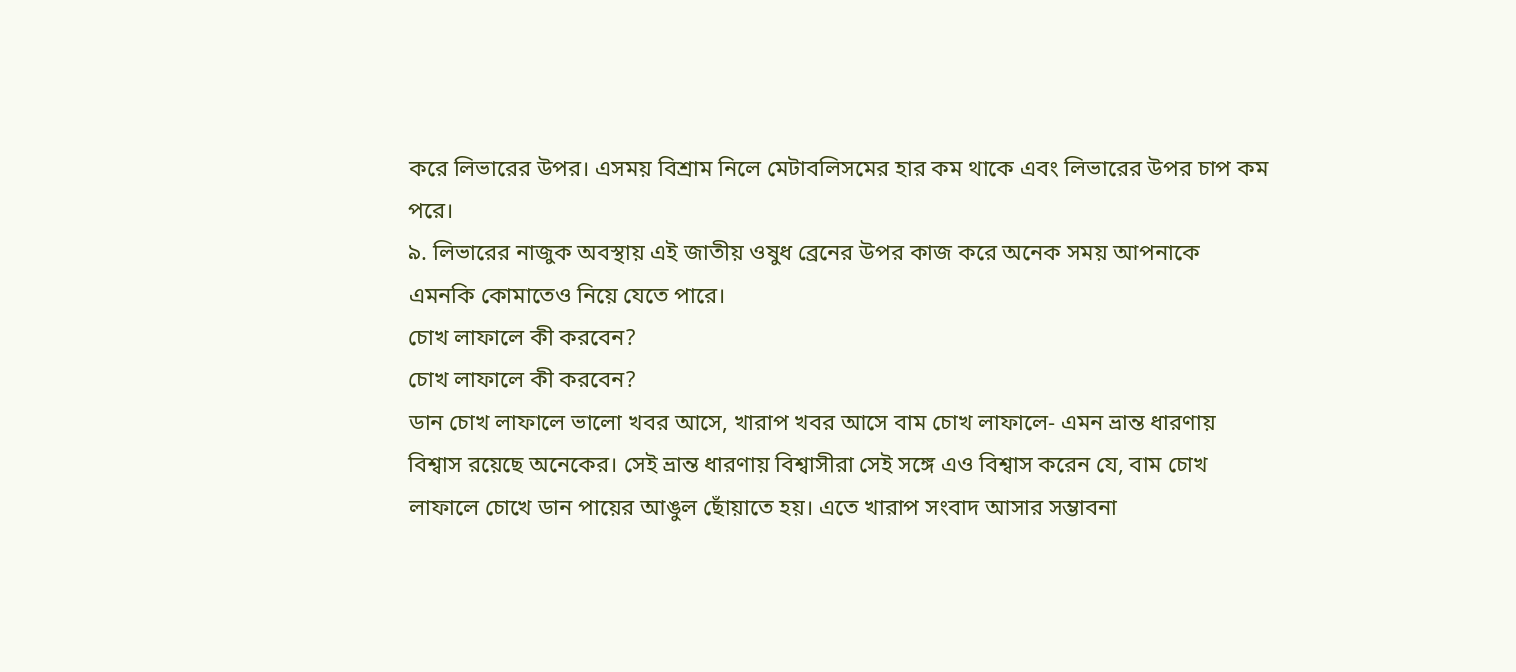করে লিভারের উপর। এসময় বিশ্রাম নিলে মেটাবলিসমের হার কম থাকে এবং লিভারের উপর চাপ কম পরে।
৯. লিভারের নাজুক অবস্থায় এই জাতীয় ওষুধ ব্রেনের উপর কাজ করে অনেক সময় আপনাকে এমনকি কোমাতেও নিয়ে যেতে পারে।
চোখ লাফালে কী করবেন?
চোখ লাফালে কী করবেন?
ডান চোখ লাফালে ভালো খবর আসে, খারাপ খবর আসে বাম চোখ লাফালে- এমন ভ্রান্ত ধারণায় বিশ্বাস রয়েছে অনেকের। সেই ভ্রান্ত ধারণায় বিশ্বাসীরা সেই সঙ্গে এও বিশ্বাস করেন যে, বাম চোখ লাফালে চোখে ডান পায়ের আঙুল ছোঁয়াতে হয়। এতে খারাপ সংবাদ আসার সম্ভাবনা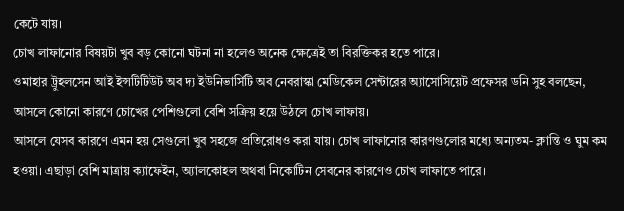কেটে যায়।
চোখ লাফানোর বিষয়টা খুব বড় কোনো ঘটনা না হলেও অনেক ক্ষেত্রেই তা বিরক্তিকর হতে পারে।
ওমাহার ট্রুহলসেন আই ইন্সটিটিউট অব দ্য ইউনিভার্সিটি অব নেবরাস্কা মেডিকেল সেন্টারের অ্যাসোসিয়েট প্রফেসর ডনি সুহ বলছেন, আসলে কোনো কারণে চোখের পেশিগুলো বেশি সক্রিয় হয়ে উঠলে চোখ লাফায়।
আসলে যেসব কারণে এমন হয় সেগুলো খুব সহজে প্রতিরোধও করা যায়। চোখ লাফানোর কারণগুলোর মধ্যে অন্যতম- ক্লান্তি ও ঘুম কম হওয়া। এছাড়া বেশি মাত্রায় ক্যাফেইন, অ্যালকোহল অথবা নিকোটিন সেবনের কারণেও চোখ লাফাতে পারে।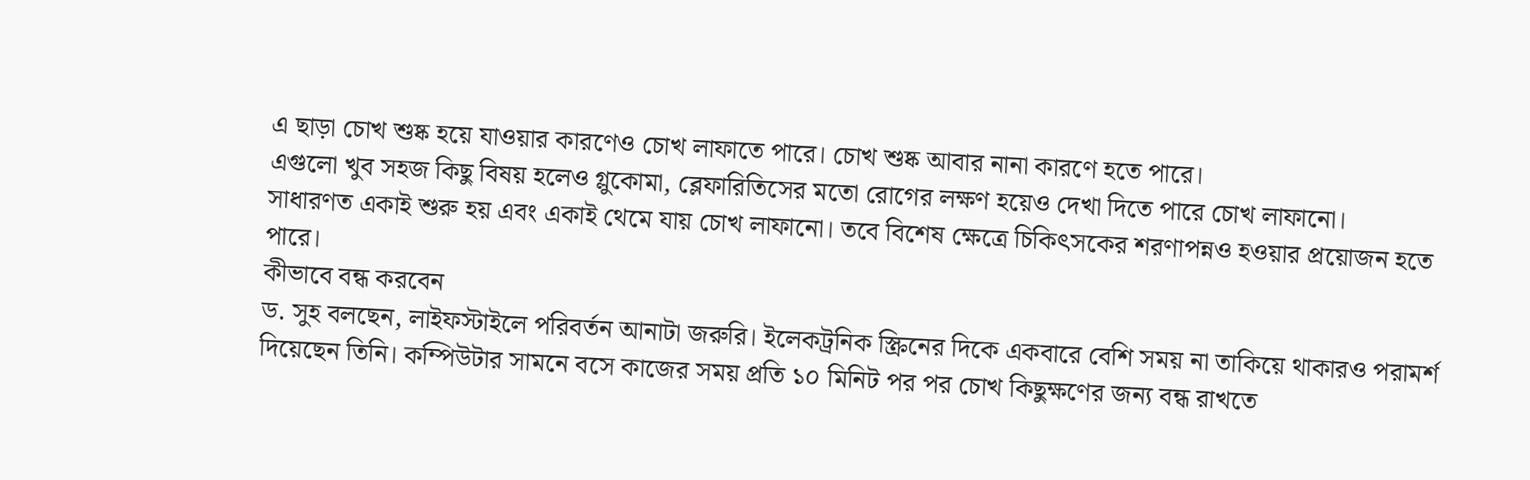এ ছাড়া চোখ শুষ্ক হয়ে যাওয়ার কারণেও চোখ লাফাতে পারে। চোখ শুষ্ক আবার নানা কারণে হতে পারে।
এগুলো খুব সহজ কিছু বিষয় হলেও গ্লুকোমা, ব্লেফারিতিসের মতো রোগের লক্ষণ হয়েও দেখা দিতে পারে চোখ লাফানো।
সাধারণত একাই শুরু হয় এবং একাই থেমে যায় চোখ লাফানো। তবে বিশেষ ক্ষেত্রে চিকিৎসকের শরণাপন্নও হওয়ার প্রয়োজন হতে পারে।
কীভাবে বন্ধ করবেন
ড. সুহ বলছেন, লাইফস্টাইলে পরিবর্তন আনাটা জরুরি। ইলেকট্রনিক স্ক্রিনের দিকে একবারে বেশি সময় না তাকিয়ে থাকারও পরামর্শ দিয়েছেন তিনি। কম্পিউটার সামনে বসে কাজের সময় প্রতি ১০ মিনিট পর পর চোখ কিছুক্ষণের জন্য বন্ধ রাখতে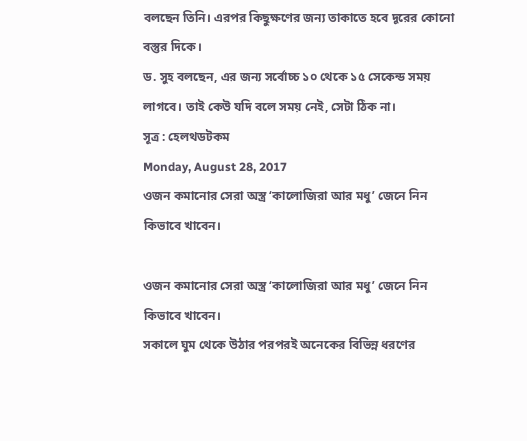বলছেন তিনি। এরপর কিছুক্ষণের জন্য তাকাতে হবে দূরের কোনো বস্তুর দিকে।
ড. সুহ বলছেন, এর জন্য সর্বোচ্চ ১০ থেকে ১৫ সেকেন্ড সময় লাগবে। তাই কেউ যদি বলে সময় নেই, সেটা ঠিক না।
সূত্র : হেলথডটকম
Monday, August 28, 2017
ওজন কমানোর সেরা অস্ত্র ‘কালোজিরা আর মধু’ জেনে নিন কিভাবে খাবেন।

ওজন কমানোর সেরা অস্ত্র ‘কালোজিরা আর মধু’ জেনে নিন কিভাবে খাবেন।
সকালে ঘুম থেকে উঠার পরপরই অনেকের বিভিন্ন ধরণের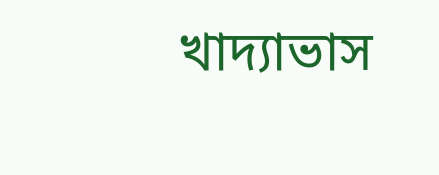খাদ্যাভাস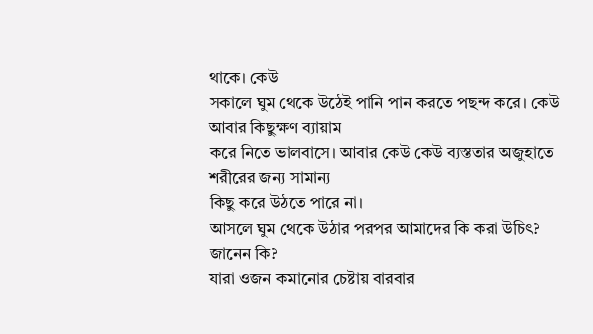থাকে। কেউ
সকালে ঘুম থেকে উঠেই পানি পান করতে পছন্দ করে। কেউ আবার কিছুক্ষণ ব্যায়াম
করে নিতে ভালবাসে। আবার কেউ কেউ ব্যস্ততার অজুহাতে শরীরের জন্য সামান্য
কিছু করে উঠতে পারে না।
আসলে ঘুম থেকে উঠার পরপর আমাদের কি করা উচিৎ? জানেন কি?
যারা ওজন কমানোর চেষ্টায় বারবার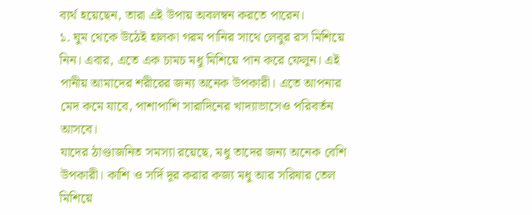ব্যর্থ হয়েছেন, তারা এই উপায় অবলম্বন করতে পারেন।
১. ঘুম থেকে উঠেই হালকা গরম পানির সাথে লেবুর রস মিশিয়ে নিন। এবার, এতে এক চামচ মধু মিশিয়ে পান করে ফেলুন। এই পানীয় আমাদের শরীরের জন্য অনেক উপকারী। এতে আপনার মেদ কমে যাবে, পাশাপাশি সারাদিনের খাদ্যাভাসেও পরিবর্তন আসবে।
যাদের ঠাণ্ডাজনিত সমস্যা রয়েছে, মধু তাদের জন্য অনেক বেশি উপকারী। কাশি ও সর্দি দূর করার কজ্য মধু আর সরিষার তেল মিশিয়ে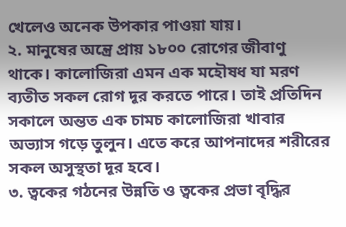খেলেও অনেক উপকার পাওয়া যায়।
২. মানুষের অন্ত্রে প্রায় ১৮০০ রোগের জীবাণু থাকে। কালোজিরা এমন এক মহৌষধ যা মরণ ব্যতীত সকল রোগ দূর করতে পারে। তাই প্রতিদিন সকালে অন্তত এক চামচ কালোজিরা খাবার অভ্যাস গড়ে তুলুন। এতে করে আপনাদের শরীরের সকল অসুস্থতা দূর হবে।
৩. ত্বকের গঠনের উন্নতি ও ত্বকের প্রভা বৃদ্ধির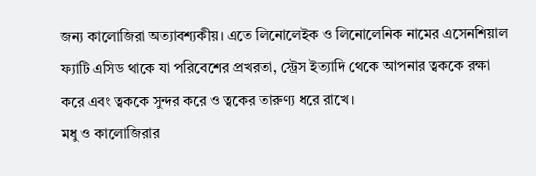জন্য কালোজিরা অত্যাবশ্যকীয়। এতে লিনোলেইক ও লিনোলেনিক নামের এসেনশিয়াল ফ্যাটি এসিড থাকে যা পরিবেশের প্রখরতা, স্ট্রেস ইত্যাদি থেকে আপনার ত্বককে রক্ষা করে এবং ত্বককে সুন্দর করে ও ত্বকের তারুণ্য ধরে রাখে।
মধু ও কালোজিরার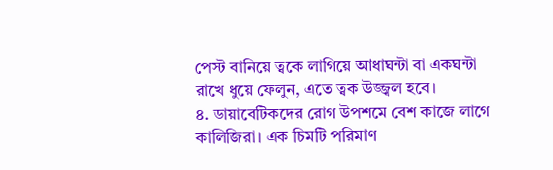পেস্ট বানিয়ে ত্বকে লাগিয়ে আধাঘন্টা বা একঘন্টা রাখে ধুয়ে ফেলুন, এতে ত্বক উজ্জ্বল হবে।
৪. ডায়াবেটিকদের রোগ উপশমে বেশ কাজে লাগে কালিজিরা। এক চিমটি পরিমাণ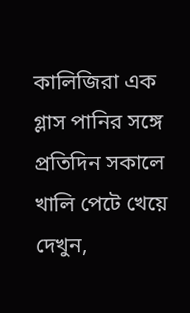কালিজিরা এক গ্লাস পানির সঙ্গে প্রতিদিন সকালে খালি পেটে খেয়ে দেখুন,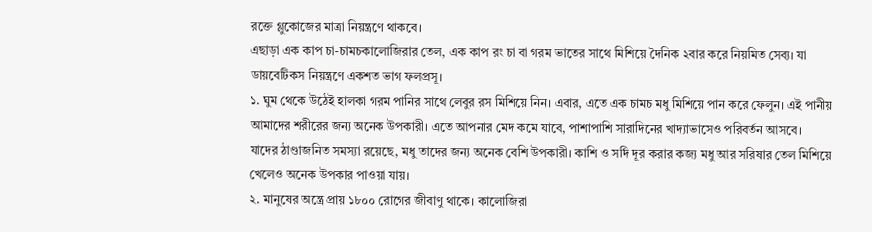রক্তে গ্লুকোজের মাত্রা নিয়ন্ত্রণে থাকবে।
এছাড়া এক কাপ চা-চামচকালোজিরার তেল, এক কাপ রং চা বা গরম ভাতের সাথে মিশিয়ে দৈনিক ২বার করে নিয়মিত সেব্য। যা ডায়বেটিকস নিয়ন্ত্রণে একশত ভাগ ফলপ্রসূ।
১. ঘুম থেকে উঠেই হালকা গরম পানির সাথে লেবুর রস মিশিয়ে নিন। এবার, এতে এক চামচ মধু মিশিয়ে পান করে ফেলুন। এই পানীয় আমাদের শরীরের জন্য অনেক উপকারী। এতে আপনার মেদ কমে যাবে, পাশাপাশি সারাদিনের খাদ্যাভাসেও পরিবর্তন আসবে।
যাদের ঠাণ্ডাজনিত সমস্যা রয়েছে, মধু তাদের জন্য অনেক বেশি উপকারী। কাশি ও সর্দি দূর করার কজ্য মধু আর সরিষার তেল মিশিয়ে খেলেও অনেক উপকার পাওয়া যায়।
২. মানুষের অন্ত্রে প্রায় ১৮০০ রোগের জীবাণু থাকে। কালোজিরা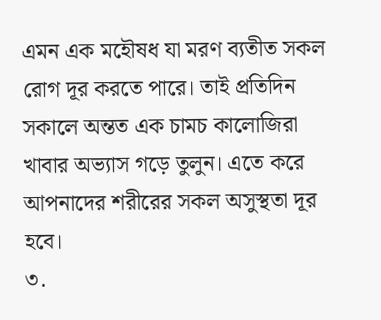এমন এক মহৌষধ যা মরণ ব্যতীত সকল রোগ দূর করতে পারে। তাই প্রতিদিন সকালে অন্তত এক চামচ কালোজিরা খাবার অভ্যাস গড়ে তুলুন। এতে করে আপনাদের শরীরের সকল অসুস্থতা দূর হবে।
৩.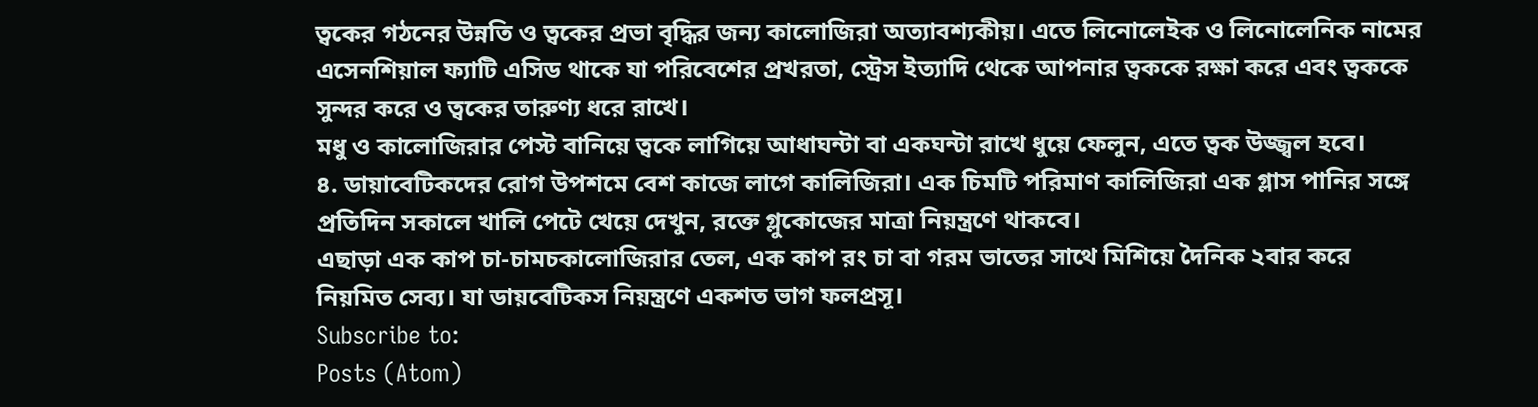ত্বকের গঠনের উন্নতি ও ত্বকের প্রভা বৃদ্ধির জন্য কালোজিরা অত্যাবশ্যকীয়। এতে লিনোলেইক ও লিনোলেনিক নামের এসেনশিয়াল ফ্যাটি এসিড থাকে যা পরিবেশের প্রখরতা, স্ট্রেস ইত্যাদি থেকে আপনার ত্বককে রক্ষা করে এবং ত্বককে সুন্দর করে ও ত্বকের তারুণ্য ধরে রাখে।
মধু ও কালোজিরার পেস্ট বানিয়ে ত্বকে লাগিয়ে আধাঘন্টা বা একঘন্টা রাখে ধুয়ে ফেলুন, এতে ত্বক উজ্জ্বল হবে।
৪. ডায়াবেটিকদের রোগ উপশমে বেশ কাজে লাগে কালিজিরা। এক চিমটি পরিমাণ কালিজিরা এক গ্লাস পানির সঙ্গে প্রতিদিন সকালে খালি পেটে খেয়ে দেখুন, রক্তে গ্লুকোজের মাত্রা নিয়ন্ত্রণে থাকবে।
এছাড়া এক কাপ চা-চামচকালোজিরার তেল, এক কাপ রং চা বা গরম ভাতের সাথে মিশিয়ে দৈনিক ২বার করে নিয়মিত সেব্য। যা ডায়বেটিকস নিয়ন্ত্রণে একশত ভাগ ফলপ্রসূ।
Subscribe to:
Posts (Atom)